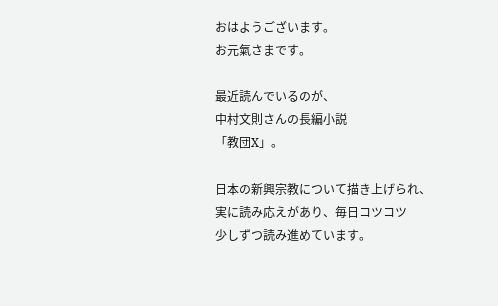おはようございます。
お元氣さまです。

最近読んでいるのが、
中村文則さんの長編小説
「教団X」。

日本の新興宗教について描き上げられ、
実に読み応えがあり、毎日コツコツ
少しずつ読み進めています。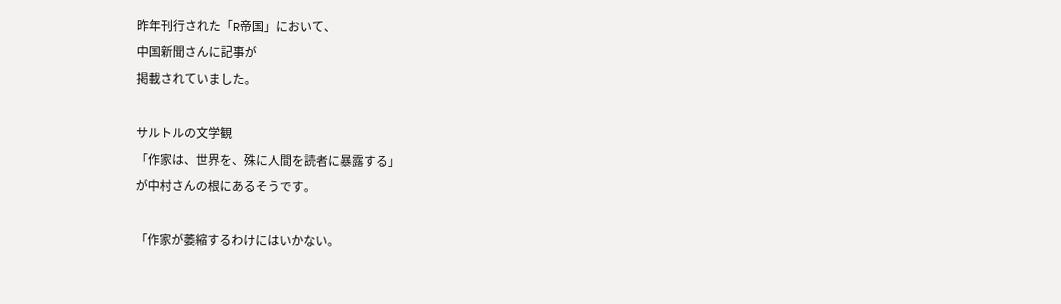昨年刊行された「R帝国」において、
中国新聞さんに記事が
掲載されていました。

サルトルの文学観
「作家は、世界を、殊に人間を読者に暴露する」
が中村さんの根にあるそうです。

「作家が萎縮するわけにはいかない。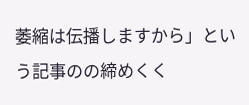萎縮は伝播しますから」という記事のの締めくく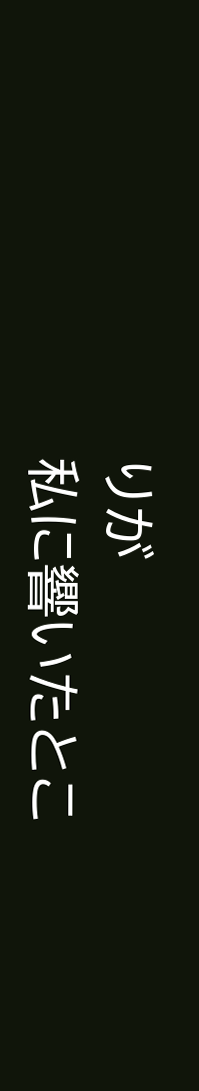りが
私に響いたとこ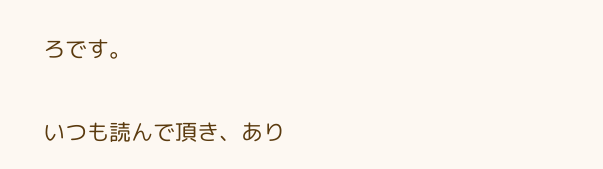ろです。

いつも読んで頂き、あり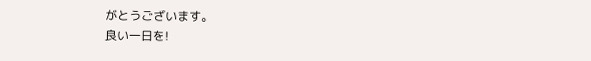がとうございます。
良い一日を!